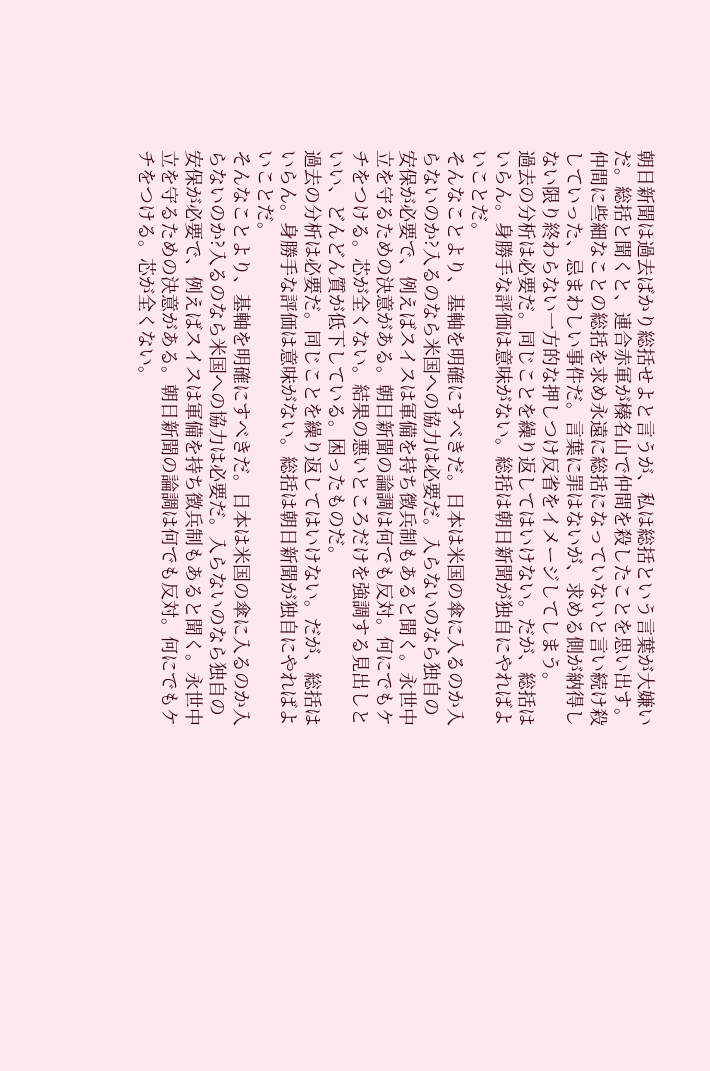朝日新聞は過去ばかり総括せよと言うが、私は総括という言葉が大嫌いだ。総括と聞くと、連合赤軍が榛名山で仲間を殺したことを思い出す。仲間に些細なことの総括を求め永遠に総括になっていないと言い続け殺していった、忌まわしい事件だ。言葉に罪はないが、求める側が納得しない限り終わらない一方的な押しつけ反省をイメージしてしまう。
過去の分析は必要だ。同じことを繰り返してはいけない。だが、総括はいらん。身勝手な評価は意味がない。総括は朝日新聞が独自にやればよいことだ。
そんなことより、基軸を明確にすべきだ。日本は米国の傘に入るのか入らないのか?入るのなら米国への協力は必要だ。入らないのなら独自の安保が必要で、例えばスイスは軍備を持ち徴兵制もあると聞く。永世中立を守るための決意がある。朝日新聞の論調は何でも反対。何にでもケチをつける。芯が全くない。結果の悪いところだけを強調する見出しといい、どんどん質が低下している。困ったものだ。
過去の分析は必要だ。同じことを繰り返してはいけない。だが、総括はいらん。身勝手な評価は意味がない。総括は朝日新聞が独自にやればよいことだ。
そんなことより、基軸を明確にすべきだ。日本は米国の傘に入るのか入らないのか?入るのなら米国への協力は必要だ。入らないのなら独自の安保が必要で、例えばスイスは軍備を持ち徴兵制もあると聞く。永世中立を守るための決意がある。朝日新聞の論調は何でも反対。何にでもケチをつける。芯が全くない。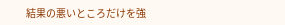結果の悪いところだけを強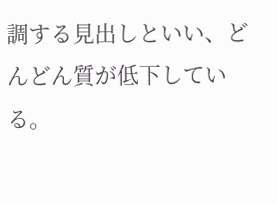調する見出しといい、どんどん質が低下している。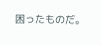困ったものだ。